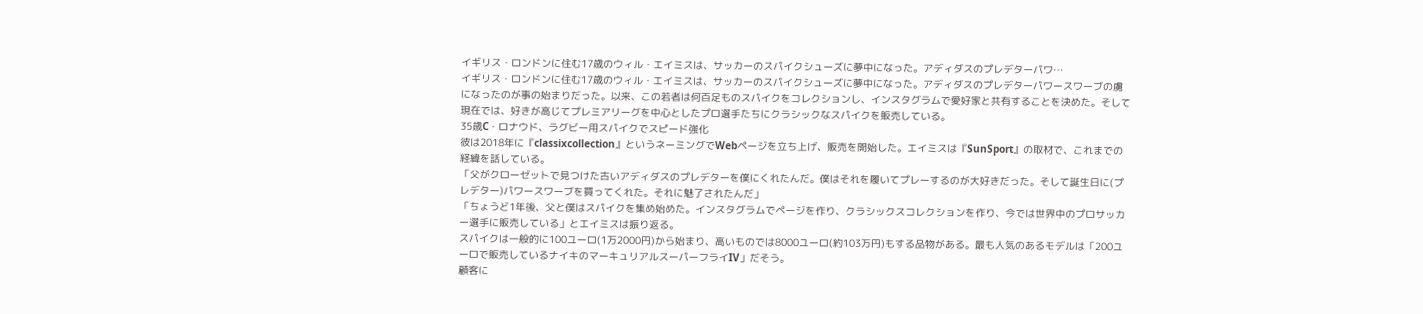イギリス・ロンドンに住む17歳のウィル・エイミスは、サッカーのスパイクシューズに夢中になった。アディダスのプレデターパワ…
イギリス・ロンドンに住む17歳のウィル・エイミスは、サッカーのスパイクシューズに夢中になった。アディダスのプレデターパワースワーブの虜になったのが事の始まりだった。以来、この若者は何百足ものスパイクをコレクションし、インスタグラムで愛好家と共有することを決めた。そして現在では、好きが高じてプレミアリーグを中心としたプロ選手たちにクラシックなスパイクを販売している。
35歳C・ロナウド、ラグビー用スパイクでスピード強化
彼は2018年に『classixcollection』というネーミングでWebページを立ち上げ、販売を開始した。エイミスは『SunSport』の取材で、これまでの経緯を話している。
「父がクローゼットで見つけた古いアディダスのプレデターを僕にくれたんだ。僕はそれを履いてプレーするのが大好きだった。そして誕生日に(プレデター)パワースワーブを買ってくれた。それに魅了されたんだ」
「ちょうど1年後、父と僕はスパイクを集め始めた。インスタグラムでページを作り、クラシックスコレクションを作り、今では世界中のプロサッカー選手に販売している」とエイミスは振り返る。
スパイクは一般的に100ユーロ(1万2000円)から始まり、高いものでは8000ユーロ(約103万円)もする品物がある。最も人気のあるモデルは「200ユーロで販売しているナイキのマーキュリアルスーパーフライIV」だそう。
顧客に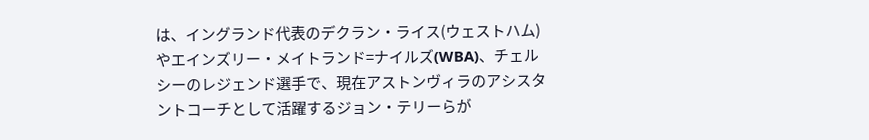は、イングランド代表のデクラン・ライス(ウェストハム)やエインズリー・メイトランド=ナイルズ(WBA)、チェルシーのレジェンド選手で、現在アストンヴィラのアシスタントコーチとして活躍するジョン・テリーらが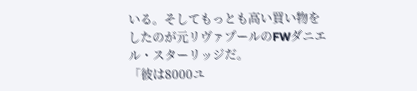いる。そしてもっとも高い買い物をしたのが元リヴァプールのFWダニエル・スターリッジだ。
「彼は8000ユ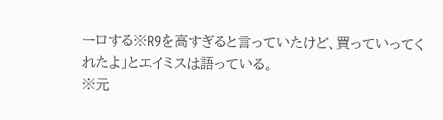ーロする※R9を高すぎると言っていたけど、買っていってくれたよ」とエイミスは語っている。
※元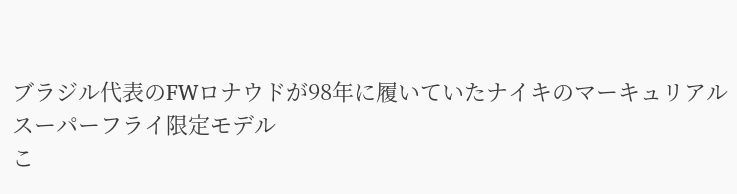ブラジル代表のFWロナウドが98年に履いていたナイキのマーキュリアルスーパーフライ限定モデル
こ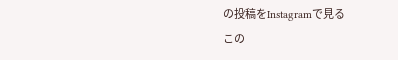の投稿をInstagramで見る
この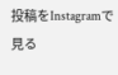投稿をInstagramで見る